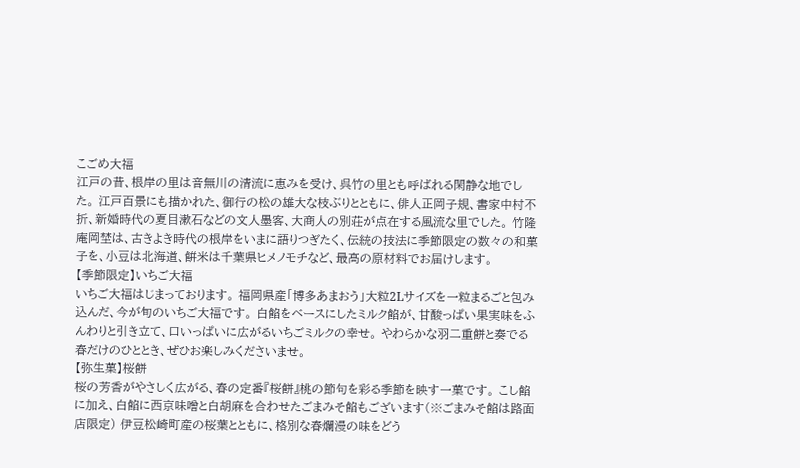こごめ大福
江戸の昔、根岸の里は音無川の清流に恵みを受け、呉竹の里とも呼ばれる閑静な地でした。 江戸百景にも描かれた、御行の松の雄大な枝ぶりとともに、俳人正岡子規、書家中村不折、新婚時代の夏目漱石などの文人墨客、大商人の別荘が点在する風流な里でした。 竹隆庵岡埜は、古きよき時代の根岸をいまに語りつぎたく、伝統の技法に季節限定の数々の和菓子を、小豆は北海道、餠米は千葉県ヒメノモチなど、最高の原材料でお届けします。
【季節限定】いちご大福
いちご大福はじまっております。 福岡県産「博多あまおう」大粒2Lサイズを一粒まるごと包み込んだ、今が旬のいちご大福です。 白餡をベースにしたミルク餡が、甘酸っぱい果実味をふんわりと引き立て、口いっぱいに広がるいちごミルクの幸せ。 やわらかな羽二重餅と奏でる春だけのひととき、ぜひお楽しみくださいませ。
【弥生菓】桜餅
桜の芳香がやさしく広がる、春の定番『桜餅』桃の節句を彩る季節を映す一菓です。 こし餡に加え、白餡に西京味噌と白胡麻を合わせたごまみそ餡もございます(※ごまみそ餡は路面店限定) 伊豆松崎町産の桜葉とともに、格別な春爛漫の味をどう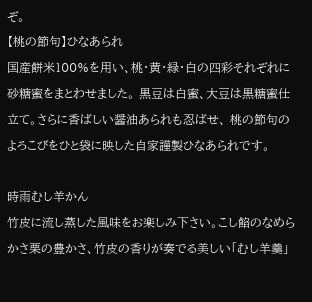ぞ。
【桃の節句】ひなあられ
国産餅米100%を用い、桃・黄・緑・白の四彩それぞれに砂糖蜜をまとわせました。 黒豆は白蜜、大豆は黒糖蜜仕立て。さらに香ばしい醤油あられも忍ばせ、 桃の節句のよろこびをひと袋に映した自家謹製ひなあられです。

時雨むし羊かん
竹皮に流し蒸した風味をお楽しみ下さい。こし餡のなめらかさ栗の豊かさ、竹皮の香りが奏でる美しい「むし羊羹」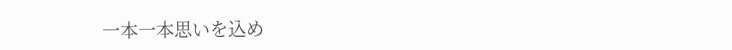一本一本思いを込め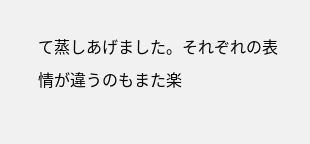て蒸しあげました。それぞれの表情が違うのもまた楽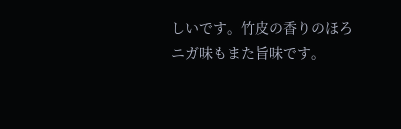しいです。竹皮の香りのほろニガ味もまた旨味です。